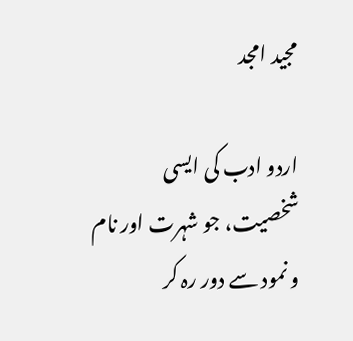مجید امجد

اردو ادب کی ایسی شخصیت، جو شہرت اور نام و نمود سے دور رہ کر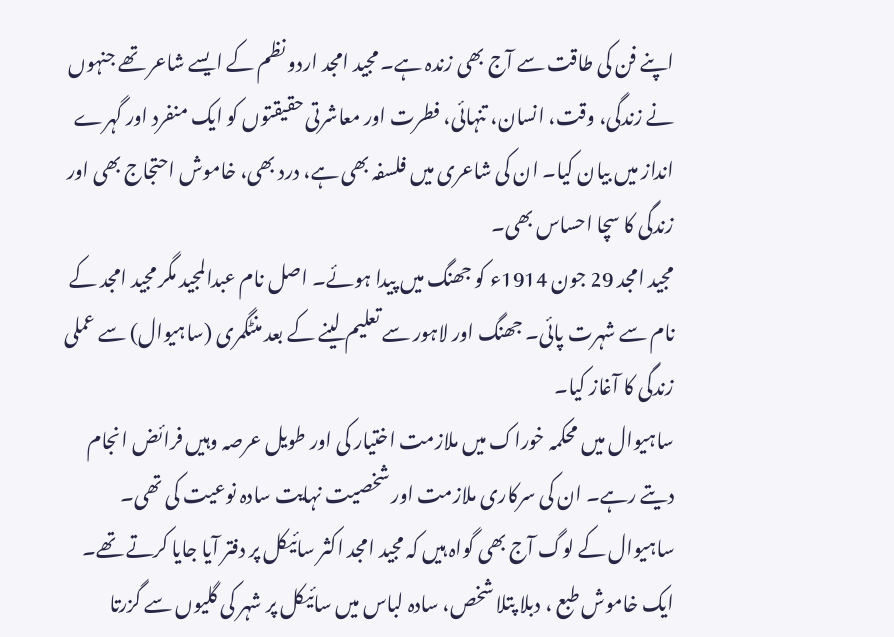اپنے فن کی طاقت سے آج بھی زندہ ہے۔ مجید امجد اردو نظم کے ایسے شاعر تھے جنہوں نے زندگی، وقت، انسان، تنہائی، فطرت اور معاشرتی حقیقتوں کو ایک منفرد اور گہرے انداز میں بیان کیا۔ ان کی شاعری میں فلسفہ بھی ہے، درد بھی، خاموش احتجاج بھی اور زندگی کا سچا احساس بھی۔
مجید امجد 29 جون 1914ء کو جھنگ میں پیدا ہوئے۔ اصل نام عبدالمجید مگر مجید امجد کے نام سے شہرت پائی۔ جھنگ اور لاہور سے تعلیم لینے کے بعد منٹگمری (ساہیوال) سے عملی زندگی کا آغاز کیا۔
ساہیوال میں محکمہ خوراک میں ملازمت اختیار کی اور طویل عرصہ وہیں فرائض انجام دیتے رہے۔ ان کی سرکاری ملازمت اور شخصیت نہایت سادہ نوعیت کی تھی۔
ساہیوال کے لوگ آج بھی گواہ ہیں کہ مجید امجد اکثر سائیکل پر دفتر آیا جایا کرتے تھے۔ ایک خاموش طبع ، دبلا پتلا شخص، سادہ لباس میں سائیکل پر شہر کی گلیوں سے گزرتا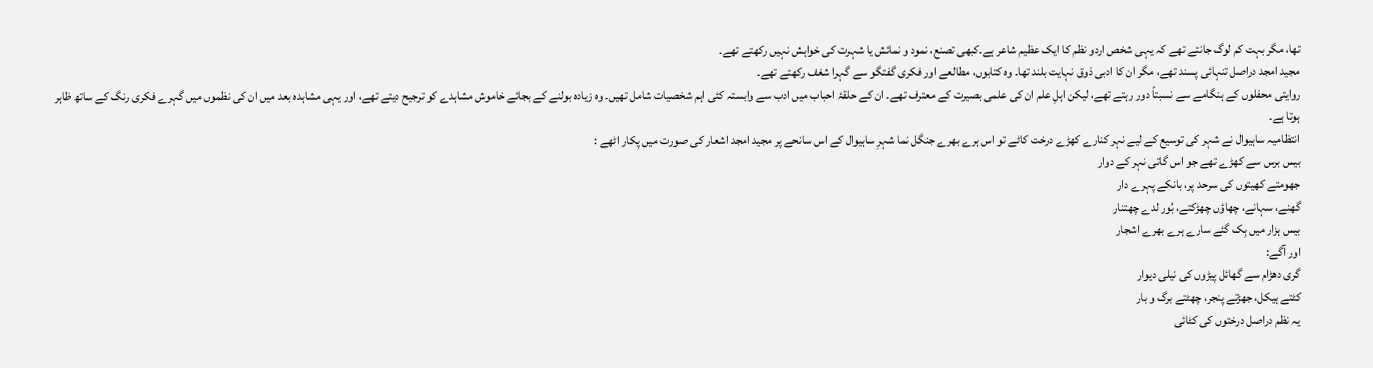تھا، مگر بہت کم لوگ جانتے تھے کہ یہی شخص اردو نظم کا ایک عظیم شاعر ہے۔کبھی تصنع، نمود و نمائش یا شہرت کی خواہش نہیں رکھتے تھے۔
مجید امجد دراصل تنہائی پسند تھے، مگر ان کا ادبی ذوق نہایت بلند تھا۔ وہ کتابوں، مطالعے اور فکری گفتگو سے گہرا شغف رکھتے تھے۔
روایتی محفلوں کے ہنگامے سے نسبتاً دور رہتے تھے، لیکن اہلِ علم ان کی علمی بصیرت کے معترف تھے۔ ان کے حلقۂ احباب میں ادب سے وابستہ کئی اہم شخصیات شامل تھیں۔ وہ زیادہ بولنے کے بجائے خاموش مشاہدے کو ترجیح دیتے تھے، اور یہی مشاہدہ بعد میں ان کی نظموں میں گہرے فکری رنگ کے ساتھ ظاہر ہوتا ہے۔
انتظامیہ ساہیوال نے شہر کی توسیع کے لیے نہر کنارے کھڑے درخت کاٹے تو اس ہرے بھرے جنگل نما شہرِ ساہیوال کے اس سانحے پر مجید امجد اشعار کی صورت میں پکار اٹھے :
بیس برس سے کھڑے تھے جو اس گاتی نہر کے دوار
جھومتے کھیتوں کی سرحد پر، بانکے پہرے دار
گھنے، سہانے، چھاؤں چھڑکتے، بُور لدے چھتنار
بیس ہزار میں بِک گئے سارے ہرے بھرے اشجار
اور آگے:
گری دھڑام سے گھائل پیڑوں کی نیلی دیوار
کٹتے ہیکل، جھڑتے پنجر، چھٹتے برگ و بار
یہ نظم دراصل درختوں کی کٹائی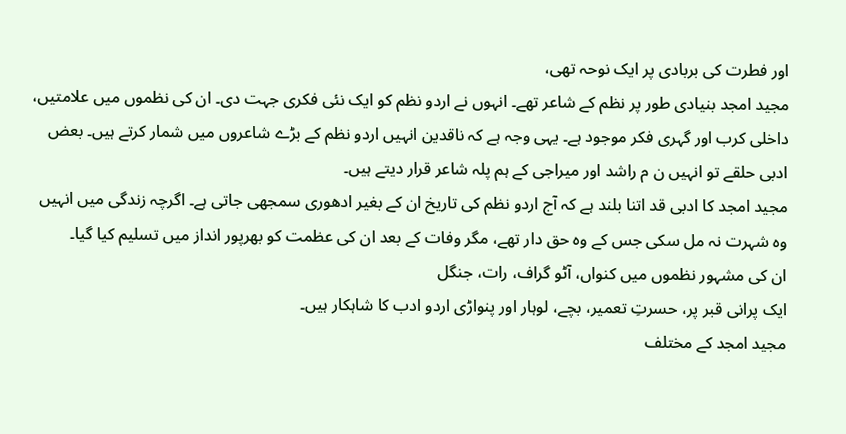اور فطرت کی بربادی پر ایک نوحہ تھی،
مجید امجد بنیادی طور پر نظم کے شاعر تھے۔ انہوں نے اردو نظم کو ایک نئی فکری جہت دی۔ ان کی نظموں میں علامتیں، داخلی کرب اور گہری فکر موجود ہے۔ یہی وجہ ہے کہ ناقدین انہیں اردو نظم کے بڑے شاعروں میں شمار کرتے ہیں۔ بعض ادبی حلقے تو انہیں ن م راشد اور میراجی کے ہم پلہ شاعر قرار دیتے ہیں۔
مجید امجد کا ادبی قد اتنا بلند ہے کہ آج اردو نظم کی تاریخ ان کے بغیر ادھوری سمجھی جاتی ہے۔ اگرچہ زندگی میں انہیں وہ شہرت نہ مل سکی جس کے وہ حق دار تھے، مگر وفات کے بعد ان کی عظمت کو بھرپور انداز میں تسلیم کیا گیا۔
ان کی مشہور نظموں میں کنواں، آٹو گراف، رات، جنگل
ایک پرانی قبر پر، حسرتِ تعمیر، بچے، لوہار اور پنواڑی اردو ادب کا شاہکار ہیں۔
مجید امجد کے مختلف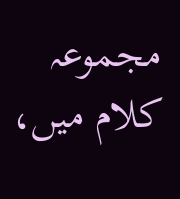مجموعہ کلام میں،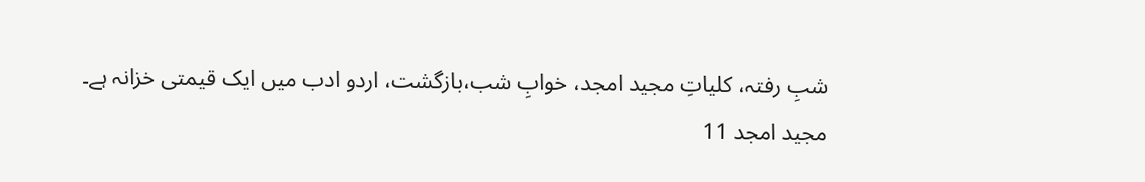شبِ رفتہ، کلیاتِ مجید امجد، خوابِ شب،بازگشت، اردو ادب میں ایک قیمتی خزانہ ہے۔
مجید امجد 11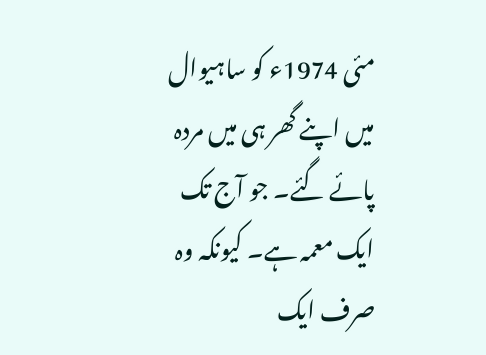مئی 1974ء کو ساہیوال میں اپنے گھر ہی میں مردہ پائے گئے۔ جو آج تک ایک معمہ ہے۔ کیونکہ وہ صرف ایک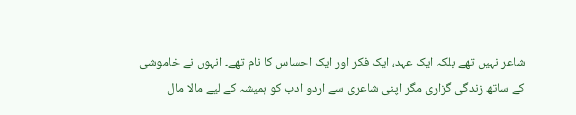شاعر نہیں تھے بلکہ ایک عہد، ایک فکر اور ایک احساس کا نام تھے۔ انہوں نے خاموشی کے ساتھ زندگی گزاری مگر اپنی شاعری سے اردو ادب کو ہمیشہ کے لیے مالا مال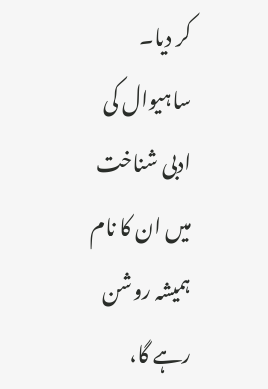کر دیا۔
ساہیوال کی ادبی شناخت میں ان کا نام ہمیشہ روشن رہے گا،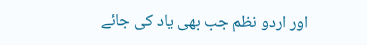اور اردو نظم جب بھی یاد کی جائے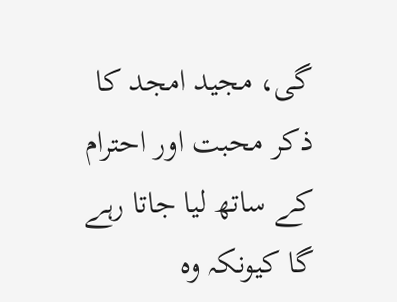گی، مجید امجد کا ذکر محبت اور احترام کے ساتھ لیا جاتا رہے گا کیونکہ وہ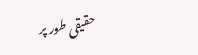حقیقی طور پر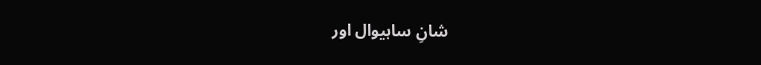شانِ ساہیوال اور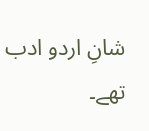شانِ اردو ادب تھے۔